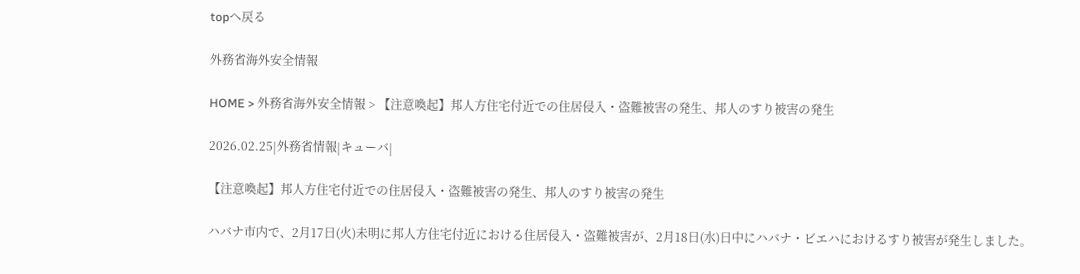topへ戻る

外務省海外安全情報

HOME > 外務省海外安全情報 > 【注意喚起】邦人方住宅付近での住居侵入・盗難被害の発生、邦人のすり被害の発生

2026.02.25|外務省情報|キューバ|

【注意喚起】邦人方住宅付近での住居侵入・盗難被害の発生、邦人のすり被害の発生

ハバナ市内で、2月17日(火)未明に邦人方住宅付近における住居侵入・盗難被害が、2月18日(水)日中にハバナ・ビエハにおけるすり被害が発生しました。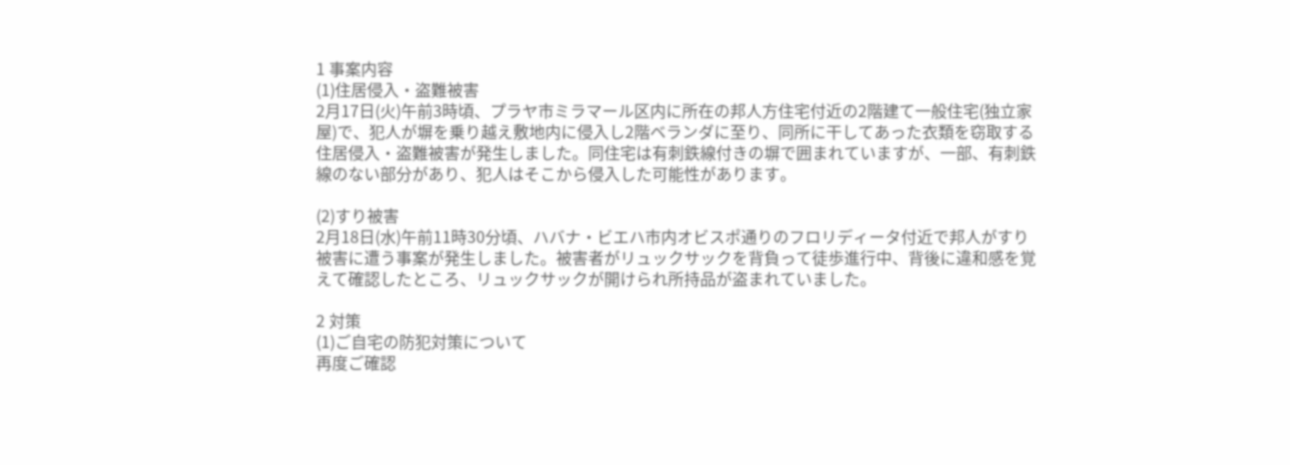1 事案内容
(1)住居侵入・盗難被害
2月17日(火)午前3時頃、プラヤ市ミラマール区内に所在の邦人方住宅付近の2階建て一般住宅(独立家屋)で、犯人が塀を乗り越え敷地内に侵入し2階ベランダに至り、同所に干してあった衣類を窃取する住居侵入・盗難被害が発生しました。同住宅は有刺鉄線付きの塀で囲まれていますが、一部、有刺鉄線のない部分があり、犯人はそこから侵入した可能性があります。

(2)すり被害
2月18日(水)午前11時30分頃、ハバナ・ビエハ市内オビスポ通りのフロリディータ付近で邦人がすり被害に遭う事案が発生しました。被害者がリュックサックを背負って徒歩進行中、背後に違和感を覚えて確認したところ、リュックサックが開けられ所持品が盗まれていました。

2 対策
(1)ご自宅の防犯対策について
再度ご確認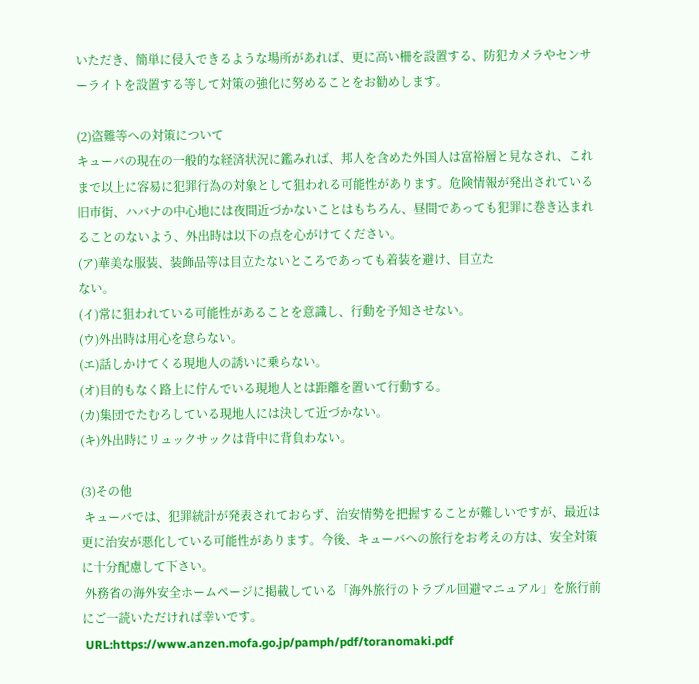いただき、簡単に侵入できるような場所があれば、更に高い柵を設置する、防犯カメラやセンサーライトを設置する等して対策の強化に努めることをお勧めします。

(2)盗難等への対策について
キューバの現在の一般的な経済状況に鑑みれば、邦人を含めた外国人は富裕層と見なされ、これまで以上に容易に犯罪行為の対象として狙われる可能性があります。危険情報が発出されている旧市街、ハバナの中心地には夜間近づかないことはもちろん、昼間であっても犯罪に巻き込まれることのないよう、外出時は以下の点を心がけてください。
(ア)華美な服装、装飾品等は目立たないところであっても着装を避け、目立た
ない。
(イ)常に狙われている可能性があることを意識し、行動を予知させない。
(ウ)外出時は用心を怠らない。
(エ)話しかけてくる現地人の誘いに乗らない。
(オ)目的もなく路上に佇んでいる現地人とは距離を置いて行動する。
(カ)集団でたむろしている現地人には決して近づかない。
(キ)外出時にリュックサックは背中に背負わない。

(3)その他
 キューバでは、犯罪統計が発表されておらず、治安情勢を把握することが難しいですが、最近は更に治安が悪化している可能性があります。今後、キューバへの旅行をお考えの方は、安全対策に十分配慮して下さい。
 外務省の海外安全ホームページに掲載している「海外旅行のトラブル回避マニュアル」を旅行前にご一読いただければ幸いです。
 URL:https://www.anzen.mofa.go.jp/pamph/pdf/toranomaki.pdf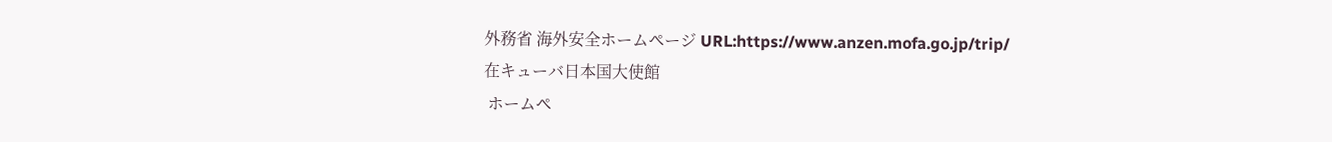外務省 海外安全ホームページ URL:https://www.anzen.mofa.go.jp/trip/
在キューバ日本国大使館
 ホームペ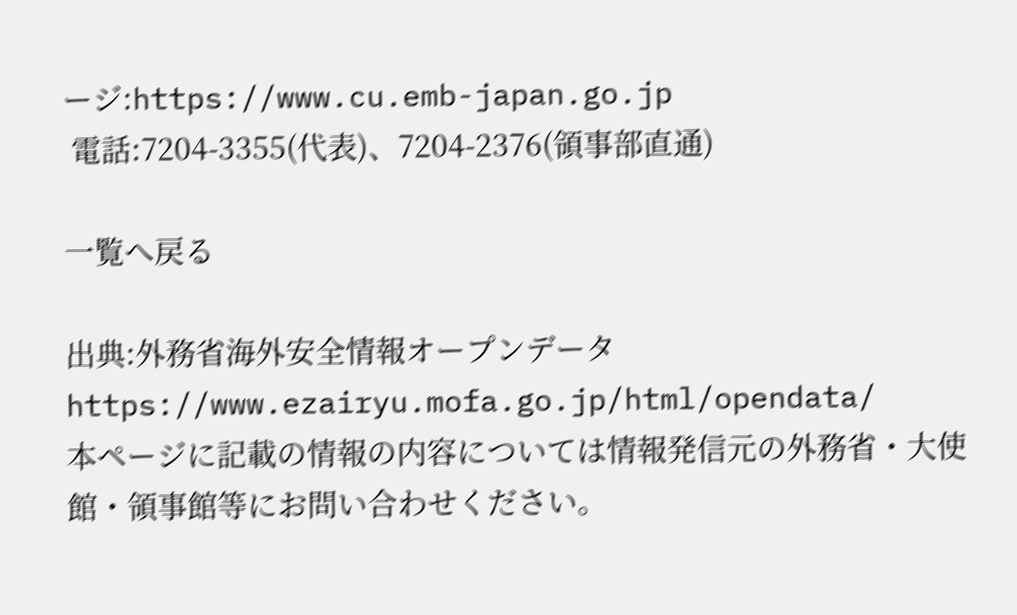ージ:https://www.cu.emb-japan.go.jp
 電話:7204-3355(代表)、7204-2376(領事部直通)

一覧へ戻る

出典:外務省海外安全情報オープンデータ
https://www.ezairyu.mofa.go.jp/html/opendata/
本ページに記載の情報の内容については情報発信元の外務省・大使館・領事館等にお問い合わせください。